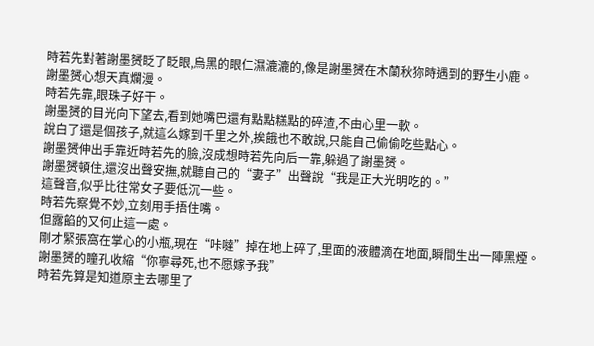時若先對著謝墨赟眨了眨眼,烏黑的眼仁濕漉漉的,像是謝墨赟在木蘭秋狝時遇到的野生小鹿。
謝墨赟心想天真爛漫。
時若先靠,眼珠子好干。
謝墨赟的目光向下望去,看到她嘴巴還有點點糕點的碎渣,不由心里一軟。
說白了還是個孩子,就這么嫁到千里之外,挨餓也不敢說,只能自己偷偷吃些點心。
謝墨赟伸出手靠近時若先的臉,沒成想時若先向后一靠,躲過了謝墨赟。
謝墨赟頓住,還沒出聲安撫,就聽自己的“妻子”出聲說“我是正大光明吃的。”
這聲音,似乎比往常女子要低沉一些。
時若先察覺不妙,立刻用手捂住嘴。
但露餡的又何止這一處。
剛才緊張窩在掌心的小瓶,現在“咔噠”掉在地上碎了,里面的液體滴在地面,瞬間生出一陣黑煙。
謝墨赟的瞳孔收縮“你寧尋死,也不愿嫁予我”
時若先算是知道原主去哪里了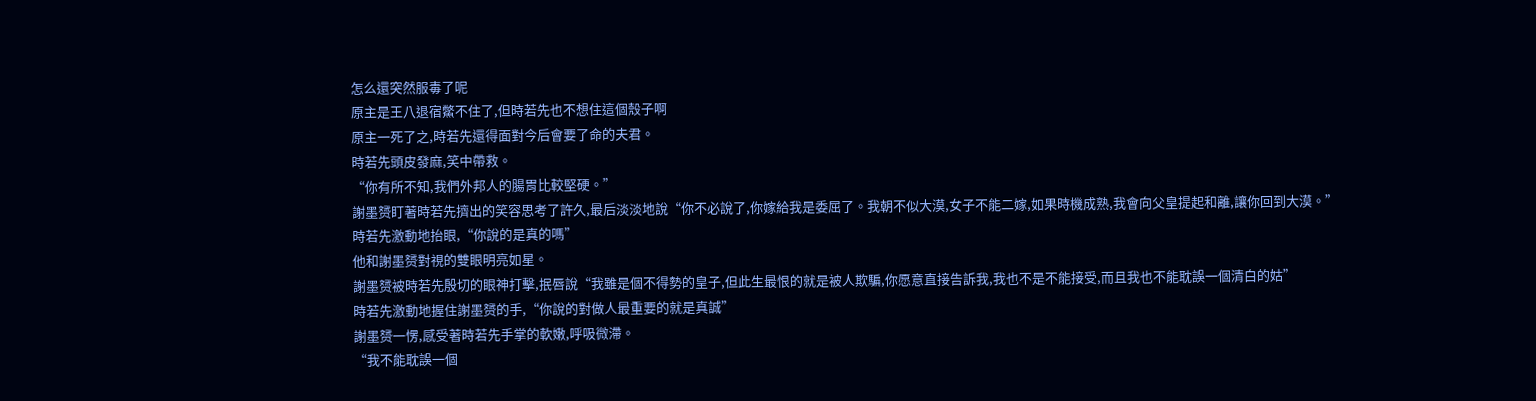怎么還突然服毒了呢
原主是王八退宿鱉不住了,但時若先也不想住這個殼子啊
原主一死了之,時若先還得面對今后會要了命的夫君。
時若先頭皮發麻,笑中帶救。
“你有所不知,我們外邦人的腸胃比較堅硬。”
謝墨赟盯著時若先擠出的笑容思考了許久,最后淡淡地說“你不必說了,你嫁給我是委屈了。我朝不似大漠,女子不能二嫁,如果時機成熟,我會向父皇提起和離,讓你回到大漠。”
時若先激動地抬眼,“你說的是真的嗎”
他和謝墨赟對視的雙眼明亮如星。
謝墨赟被時若先殷切的眼神打擊,抿唇說“我雖是個不得勢的皇子,但此生最恨的就是被人欺騙,你愿意直接告訴我,我也不是不能接受,而且我也不能耽誤一個清白的姑”
時若先激動地握住謝墨赟的手,“你說的對做人最重要的就是真誠”
謝墨赟一愣,感受著時若先手掌的軟嫩,呼吸微滯。
“我不能耽誤一個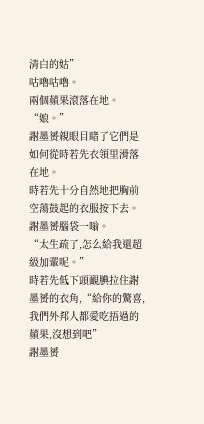清白的姑”
咕嚕咕嚕。
兩個蘋果滾落在地。
“娘。”
謝墨赟親眼目睹了它們是如何從時若先衣領里滑落在地。
時若先十分自然地把胸前空蕩鼓起的衣服按下去。
謝墨赟腦袋一嗡。
“太生疏了,怎么給我還超級加輩呢。”
時若先低下頭靦腆拉住謝墨赟的衣角,“給你的驚喜,我們外邦人都愛吃捂過的蘋果,沒想到吧”
謝墨赟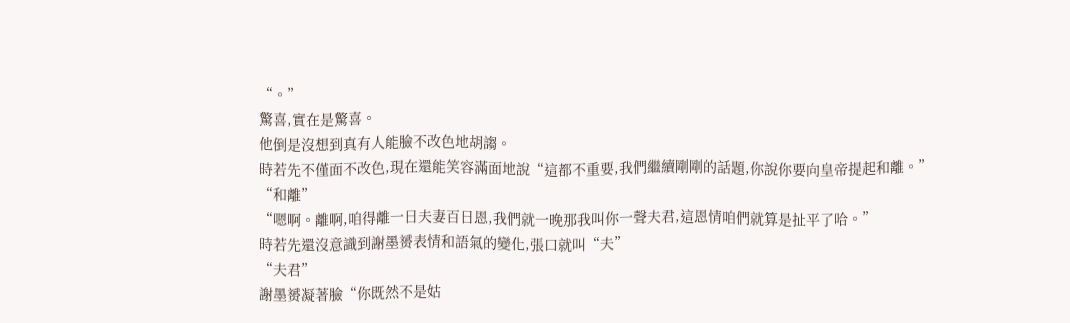“。”
驚喜,實在是驚喜。
他倒是沒想到真有人能臉不改色地胡謅。
時若先不僅面不改色,現在還能笑容滿面地說“這都不重要,我們繼續剛剛的話題,你說你要向皇帝提起和離。”
“和離”
“嗯啊。離啊,咱得離一日夫妻百日恩,我們就一晚那我叫你一聲夫君,這恩情咱們就算是扯平了哈。”
時若先還沒意識到謝墨赟表情和語氣的變化,張口就叫“夫”
“夫君”
謝墨赟凝著臉“你既然不是姑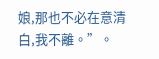娘,那也不必在意清白,我不離。”。